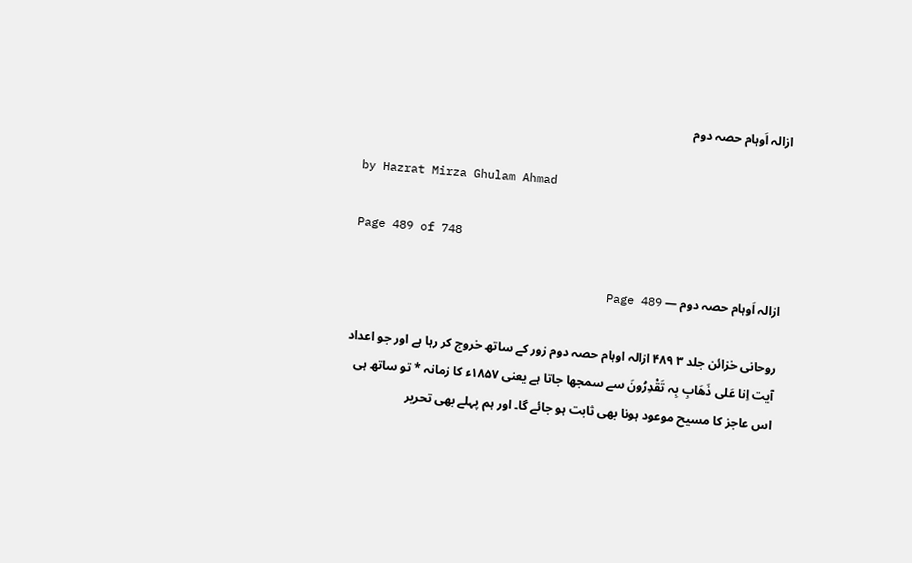ازالہ اَوہام حصہ دوم

by Hazrat Mirza Ghulam Ahmad

Page 489 of 748

ازالہ اَوہام حصہ دوم — Page 489

روحانی خزائن جلد ۳ ۴۸۹ ازالہ اوہام حصہ دوم زور کے ساتھ خروج کر رہا ہے اور جو اعداد آیت اِنا عَلى ذَهَابِ بِہ تَقْدِرُونَ سے سمجھا جاتا ہے یعنی ۱۸۵۷ء کا زمانہ * تو ساتھ ہی اس عاجز کا مسیح موعود ہونا بھی ثابت ہو جائے گا۔ اور ہم پہلے بھی تحریر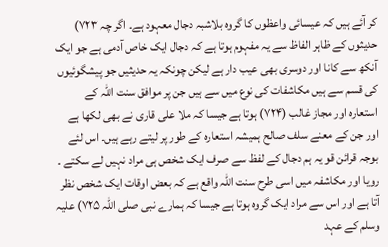کر آئے ہیں کہ عیسائی واعظوں کا گروہ بلاشبہ دجال معہود ہے۔ اگر چہ ۷۲۳) حدیثوں کے ظاہر الفاظ سے یہ مفہوم ہوتا ہے کہ دجال ایک خاص آدمی ہے جو ایک آنکھ سے کانا اور دوسری بھی عیب دار ہے لیکن چونکہ یہ حدیثیں جو پیشگوئیوں کی قسم سے ہیں مکاشفات کی نوع میں سے ہیں جن پر موافق سنت اللہ کے استعارہ اور مجاز غالب (۷۲۴) ہوتا ہے جیسا کہ ملا علی قاری نے بھی لکھا ہے اور جن کے معنے سلف صالح ہمیشہ استعارہ کے طور پر لیتے رہے ہیں۔ اس لئے بوجہ قرائن قو یہ ہم دجال کے لفظ سے صرف ایک شخص ہی مراد نہیں لے سکتے ۔ رویا اور مکاشفہ میں اسی طرح سنت اللہ واقع ہے کہ بعض اوقات ایک شخص نظر آتا ہے اور اس سے مراد ایک گروہ ہوتا ہے جیسا کہ ہمارے نبی صلی اللہ ۷۲۵) علیہ وسلم کے عہد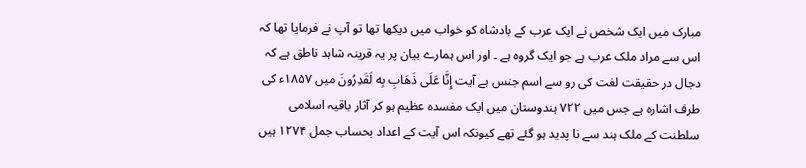مبارک میں ایک شخص نے ایک عرب کے بادشاہ کو خواب میں دیکھا تھا تو آپ نے فرمایا تھا کہ اس سے مراد ملک عرب ہے جو ایک گروہ ہے ۔ اور اس ہمارے بیان پر یہ قرینہ شاہد ناطق ہے کہ دجال در حقیقت لغت کی رو سے اسم جنس ہے آیت إِنَّا عَلَى ذَهَابِ بِه لَقَدِرُونَ میں ۱۸۵۷ء کی طرف اشارہ ہے جس میں ۷۲۲ ہندوستان میں ایک مفسدہ عظیم ہو کر آثار باقیہ اسلامی سلطنت کے ملک ہند سے نا پدید ہو گئے تھے کیونکہ اس آیت کے اعداد بحساب جمل ۱۲۷۴ ہیں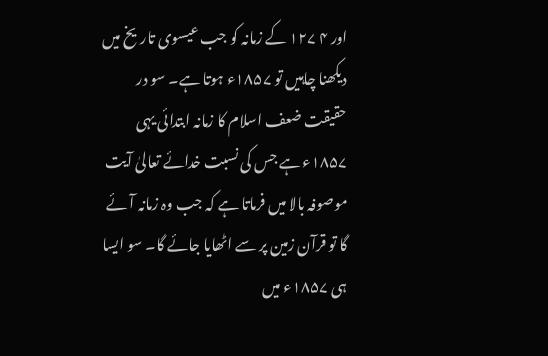اور ۴ ۱۲۷ کے زمانہ کو جب عیسوی تاریخ میں دیکھنا چاہیں تو ۱۸۵۷ء ہوتا ہے۔ سو در حقیقت ضعف اسلام کا زمانہ ابتدائی یہی ۱۸۵۷ء ہے جس کی نسبت خدائے تعالیٰ آیت موصوفہ بالا میں فرماتا ہے کہ جب وہ زمانہ آئے گا تو قرآن زمین پر سے اٹھایا جائے گا۔ سو ایسا ہی ۱۸۵۷ء میں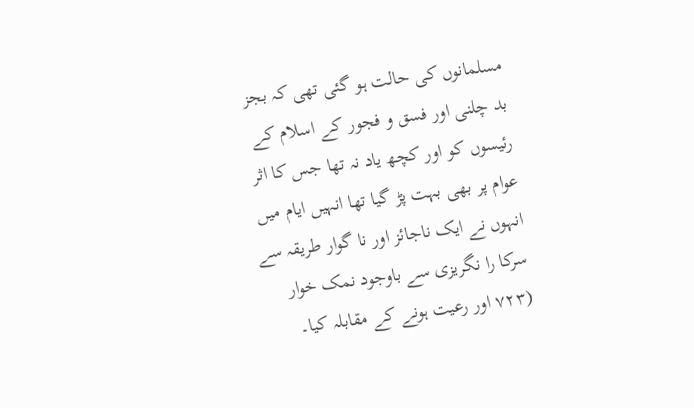مسلمانوں کی حالت ہو گئی تھی کہ بجز بد چلنی اور فسق و فجور کے اسلام کے رئیسوں کو اور کچھ یاد نہ تھا جس کا اثر عوام پر بھی بہت پڑ گیا تھا انہیں ایام میں انہوں نے ایک ناجائز اور نا گوار طریقہ سے سرکا را نگریزی سے باوجود نمک خوار (۷۲۳ اور رعیت ہونے کے مقابلہ کیا۔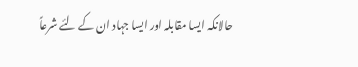حالانکہ ایسا مقابلہ اور ایسا جہاد ان کے لئے شرعاً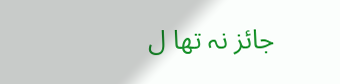جائز نہ تھا ل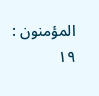المؤمنون : ١٩